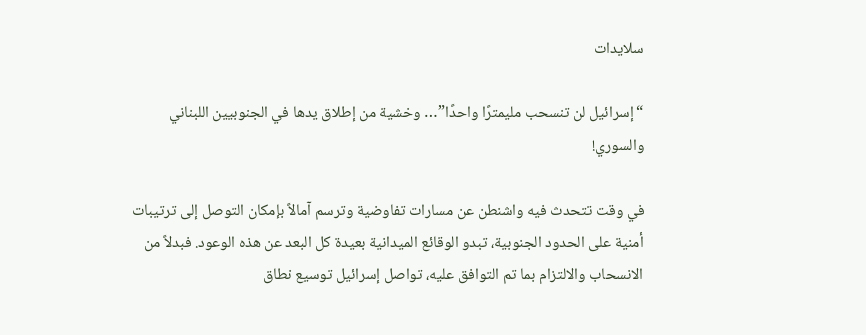سلايدات

“إسرائيل لن تنسحب مليمترًا واحدًا”… وخشية من إطلاق يدها في الجنوبيين اللبناني والسوري!

في وقت تتحدث فيه واشنطن عن مسارات تفاوضية وترسم آمالاً بإمكان التوصل إلى ترتيبات أمنية على الحدود الجنوبية، تبدو الوقائع الميدانية بعيدة كل البعد عن هذه الوعود. فبدلاً من الانسحاب والالتزام بما تم التوافق عليه، تواصل إسرائيل توسيع نطاق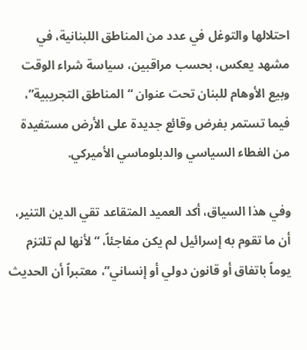احتلالها والتوغل في عدد من المناطق اللبنانية، في مشهد يعكس، بحسب مراقبين، سياسة شراء الوقت وبيع الأوهام للبنان تحت عنوان “المناطق التجريبية”، فيما تستمر بفرض وقائع جديدة على الأرض مستفيدة من الغطاء السياسي والدبلوماسي الأميركي.

وفي هذا السياق، أكد العميد المتقاعد تقي الدين التنير، أن ما تقوم به إسرائيل لم يكن مفاجئاً، “لأنها لم تلتزم يوماً باتفاق أو قانون دولي أو إنساني”، معتبراً أن الحديث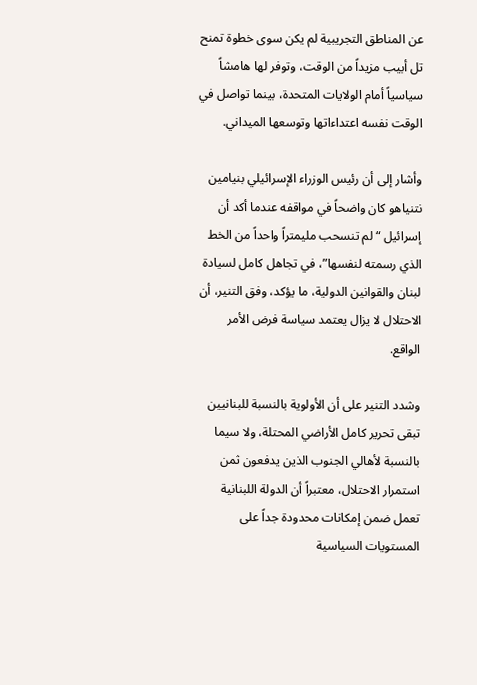عن المناطق التجريبية لم يكن سوى خطوة تمنح تل أبيب مزيداً من الوقت، وتوفر لها هامشاً سياسياً أمام الولايات المتحدة، بينما تواصل في الوقت نفسه اعتداءاتها وتوسعها الميداني.

وأشار إلى أن رئيس الوزراء الإسرائيلي بنيامين نتنياهو كان واضحاً في مواقفه عندما أكد أن إسرائيل “لم تنسحب مليمتراً واحداً من الخط الذي رسمته لنفسها”، في تجاهل كامل لسيادة لبنان والقوانين الدولية، ما يؤكد، وفق التنير، أن الاحتلال لا يزال يعتمد سياسة فرض الأمر الواقع.

وشدد التنير على أن الأولوية بالنسبة للبنانيين تبقى تحرير كامل الأراضي المحتلة، ولا سيما بالنسبة لأهالي الجنوب الذين يدفعون ثمن استمرار الاحتلال، معتبراً أن الدولة اللبنانية تعمل ضمن إمكانات محدودة جداً على المستويات السياسية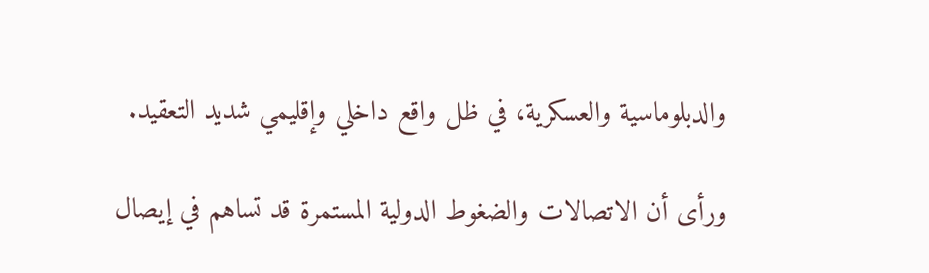والدبلوماسية والعسكرية، في ظل واقع داخلي وإقليمي شديد التعقيد.

ورأى أن الاتصالات والضغوط الدولية المستمرة قد تساهم في إيصال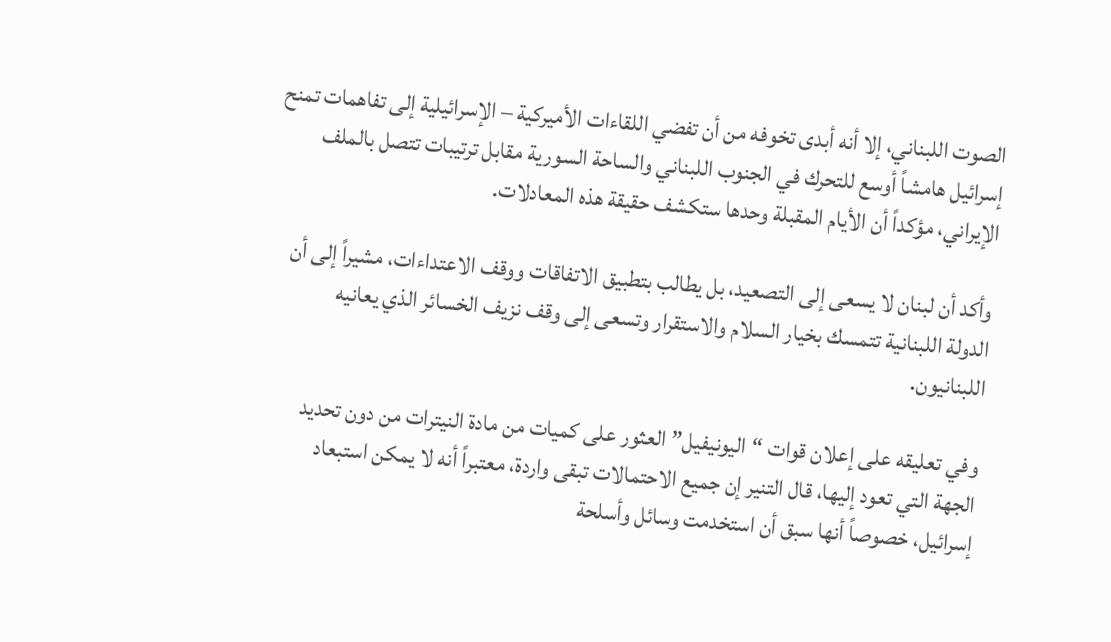الصوت اللبناني، إلا أنه أبدى تخوفه من أن تفضي اللقاءات الأميركية – الإسرائيلية إلى تفاهمات تمنح إسرائيل هامشاً أوسع للتحرك في الجنوب اللبناني والساحة السورية مقابل ترتيبات تتصل بالملف الإيراني، مؤكداً أن الأيام المقبلة وحدها ستكشف حقيقة هذه المعادلات.

وأكد أن لبنان لا يسعى إلى التصعيد، بل يطالب بتطبيق الاتفاقات ووقف الاعتداءات، مشيراً إلى أن الدولة اللبنانية تتمسك بخيار السلام والاستقرار وتسعى إلى وقف نزيف الخسائر الذي يعانيه اللبنانيون.

وفي تعليقه على إعلان قوات “اليونيفيل” العثور على كميات من مادة النيترات من دون تحديد الجهة التي تعود إليها، قال التنير إن جميع الاحتمالات تبقى واردة، معتبراً أنه لا يمكن استبعاد إسرائيل، خصوصاً أنها سبق أن استخدمت وسائل وأسلحة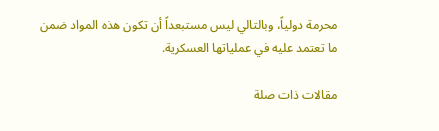محرمة دولياً، وبالتالي ليس مستبعداً أن تكون هذه المواد ضمن ما تعتمد عليه في عملياتها العسكرية.

مقالات ذات صلة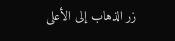زر الذهاب إلى الأعلى